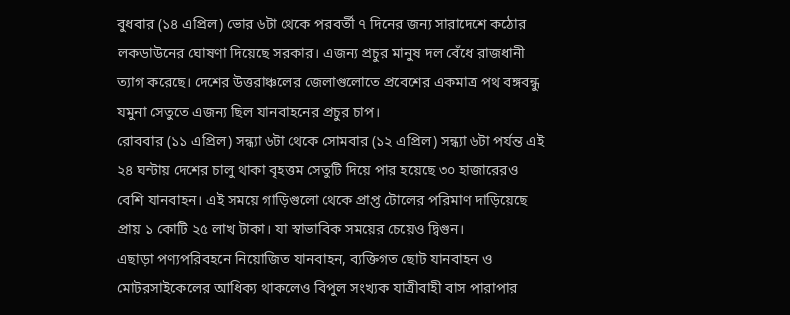বুধবার (১৪ এপ্রিল) ভোর ৬টা থেকে পরবর্তী ৭ দিনের জন্য সারাদেশে কঠোর লকডাউনের ঘোষণা দিয়েছে সরকার। এজন্য প্রচুর মানুষ দল বেঁধে রাজধানী ত্যাগ করেছে। দেশের উত্তরাঞ্চলের জেলাগুলোতে প্রবেশের একমাত্র পথ বঙ্গবন্ধু যমুনা সেতুতে এজন্য ছিল যানবাহনের প্রচুর চাপ।
রোববার (১১ এপ্রিল) সন্ধ্যা ৬টা থেকে সোমবার (১২ এপ্রিল) সন্ধ্যা ৬টা পর্যন্ত এই ২৪ ঘন্টায় দেশের চালু থাকা বৃহত্তম সেতুটি দিয়ে পার হয়েছে ৩০ হাজারেরও বেশি যানবাহন। এই সময়ে গাড়িগুলো থেকে প্রাপ্ত টোলের পরিমাণ দাড়িয়েছে প্রায় ১ কোটি ২৫ লাখ টাকা। যা স্বাভাবিক সময়ের চেয়েও দ্বিগুন।
এছাড়া পণ্যপরিবহনে নিয়োজিত যানবাহন, ব্যক্তিগত ছোট যানবাহন ও মোটরসাইকেলের আধিক্য থাকলেও বিপুল সংখ্যক যাত্রীবাহী বাস পারাপার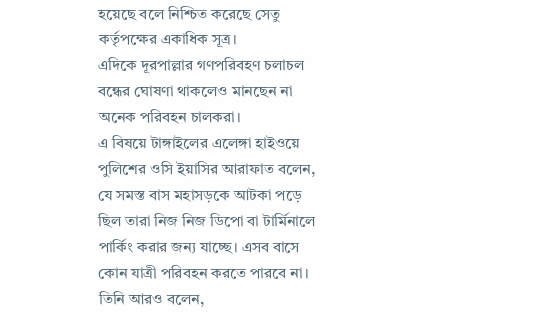হয়েছে বলে নিশ্চিত করেছে সেতু কর্তৃপক্ষের একাধিক সূত্র।
এদিকে দূরপাল্লার গণপরিবহণ চলাচল বন্ধের ঘোষণা থাকলেও মানছেন না অনেক পরিবহন চালকরা।
এ বিষয়ে টাঙ্গাইলের এলেঙ্গা হাইওয়ে পুলিশের ওসি ইয়াসির আরাফাত বলেন, যে সমস্ত বাস মহাসড়কে আটকা পড়ে ছিল তারা নিজ নিজ ডিপো বা টার্মিনালে পার্কিং করার জন্য যাচ্ছে। এসব বাসে কোন যাত্রী পরিবহন করতে পারবে না।
তিনি আরও বলেন,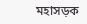মহাসড়ক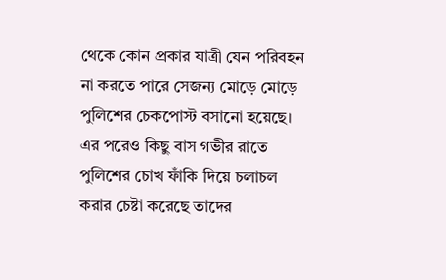থেকে কোন প্রকার যাত্রী যেন পরিবহন না করতে পারে সেজন্য মোড়ে মোড়ে পুলিশের চেকপোস্ট বসানো হয়েছে। এর পরেও কিছু বাস গভীর রাতে পুলিশের চোখ ফাঁকি দিয়ে চলাচল করার চেষ্টা করেছে তাদের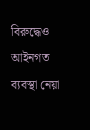বিরুদ্ধেও আইনগত ব্যবস্থা নেয়া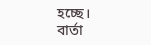হচ্ছে।
বার্তা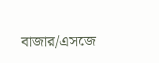বাজার/এসজে